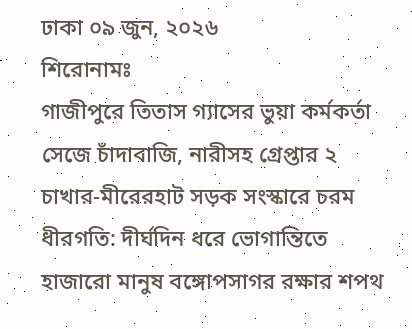ঢাকা ০৯ জুন, ২০২৬
শিরোনামঃ
গাজীপুরে তিতাস গ্যাসের ভুয়া কর্মকর্তা সেজে চাঁদাবাজি, নারীসহ গ্রেপ্তার ২ চাখার-মীরেরহাট সড়ক সংস্কারে চরম ধীরগতি: দীর্ঘদিন ধরে ভোগান্তিতে হাজারো মানুষ বঙ্গোপসাগর রক্ষার শপথ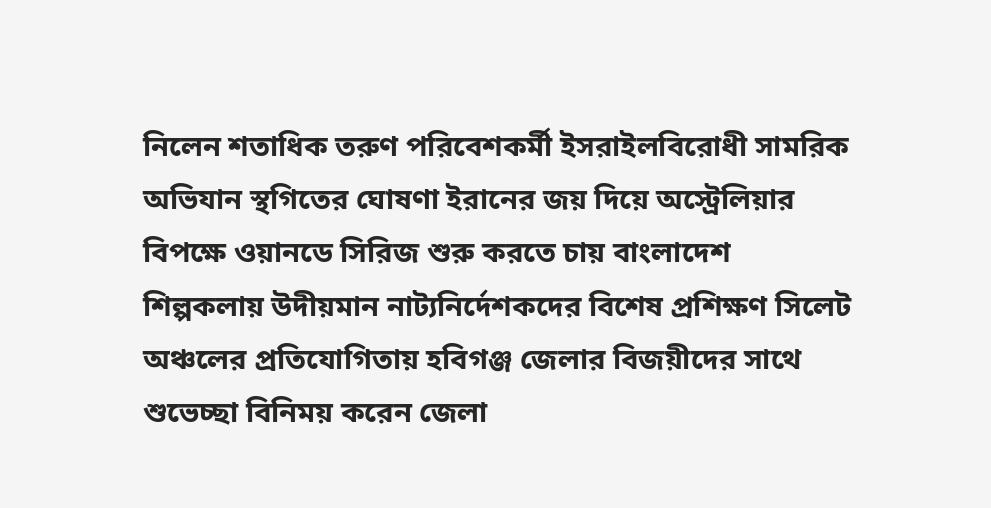নিলেন শতাধিক তরুণ পরিবেশকর্মী ইসরাইলবিরোধী সামরিক অভিযান স্থগিতের ঘোষণা ইরানের জয় দিয়ে অস্ট্রেলিয়ার বিপক্ষে ওয়ানডে সিরিজ শুরু করতে চায় বাংলাদেশ শিল্পকলায় উদীয়মান নাট্যনির্দেশকদের বিশেষ প্রশিক্ষণ সিলেট অঞ্চলের প্রতিযোগিতায় হবিগঞ্জ জেলার বিজয়ীদের সাথে শুভেচ্ছা বিনিময় করেন জেলা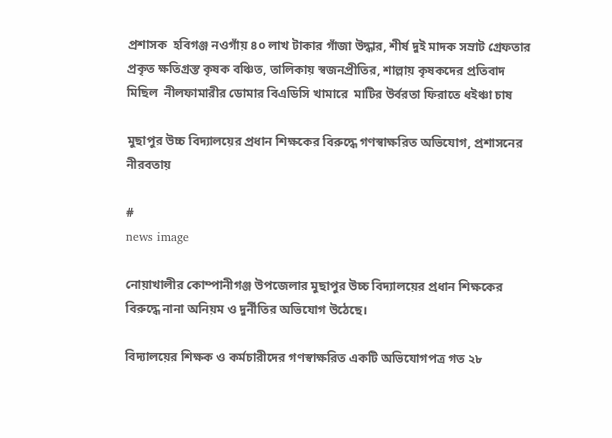প্রশাসক  হবিগঞ্জ নওগাঁয় ৪০ লাখ টাকার গাঁজা উদ্ধার, শীর্ষ দুই মাদক সম্রাট গ্রেফতার প্রকৃত ক্ষতিগ্রস্ত কৃষক বঞ্চিত, তালিকায় স্বজনপ্রীতির, শাল্লায় কৃষকদের প্রতিবাদ মিছিল  নীলফামারীর ডোমার বিএডিসি খামারে  মাটির উর্বরতা ফিরাতে ধইঞ্চা চাষ

মুছাপুর উচ্চ বিদ্যালয়ের প্রধান শিক্ষকের বিরুদ্ধে গণস্বাক্ষরিত অভিযোগ, প্রশাসনের নীরবতায়

#
news image

নোয়াখালীর কোম্পানীগঞ্জ উপজেলার মুছাপুর উচ্চ বিদ্যালয়ের প্রধান শিক্ষকের বিরুদ্ধে নানা অনিয়ম ও দুর্নীতির অভিযোগ উঠেছে।

বিদ্যালয়ের শিক্ষক ও কর্মচারীদের গণস্বাক্ষরিত একটি অভিযোগপত্র গত ২৮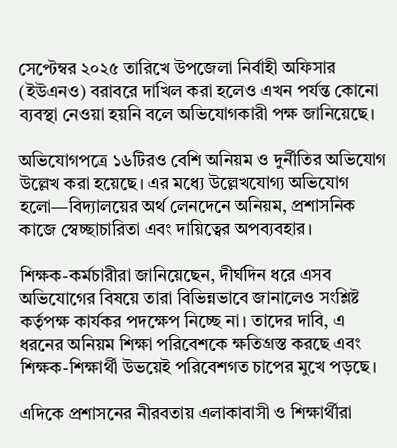সেপ্টেম্বর ২০২৫ তারিখে উপজেলা নির্বাহী অফিসার (ইউএনও) বরাবরে দাখিল করা হলেও এখন পর্যন্ত কোনো ব্যবস্থা নেওয়া হয়নি বলে অভিযোগকারী পক্ষ জানিয়েছে।

অভিযোগপত্রে ১৬টিরও বেশি অনিয়ম ও দুর্নীতির অভিযোগ উল্লেখ করা হয়েছে। এর মধ্যে উল্লেখযোগ্য অভিযোগ হলো—বিদ্যালয়ের অর্থ লেনদেনে অনিয়ম, প্রশাসনিক কাজে স্বেচ্ছাচারিতা এবং দায়িত্বের অপব্যবহার।

শিক্ষক-কর্মচারীরা জানিয়েছেন, দীর্ঘদিন ধরে এসব অভিযোগের বিষয়ে তারা বিভিন্নভাবে জানালেও সংশ্লিষ্ট কর্তৃপক্ষ কার্যকর পদক্ষেপ নিচ্ছে না। তাদের দাবি, এ ধরনের অনিয়ম শিক্ষা পরিবেশকে ক্ষতিগ্রস্ত করছে এবং শিক্ষক-শিক্ষার্থী উভয়েই পরিবেশগত চাপের মুখে পড়ছে।

এদিকে প্রশাসনের নীরবতায় এলাকাবাসী ও শিক্ষার্থীরা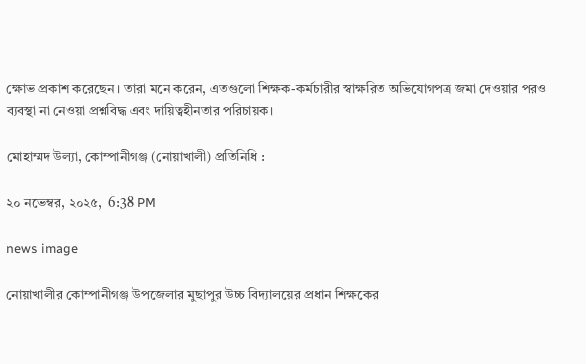ক্ষোভ প্রকাশ করেছেন। তারা মনে করেন, এতগুলো শিক্ষক-কর্মচারীর স্বাক্ষরিত অভিযোগপত্র জমা দেওয়ার পরও ব্যবস্থা না নেওয়া প্রশ্নবিদ্ধ এবং দায়িত্বহীনতার পরিচায়ক।

মোহাম্মদ উল্যা, কোম্পানীগঞ্জ (নোয়াখালী) প্রতিনিধি :

২০ নভেম্বর, ২০২৫,  6:38 PM

news image

নোয়াখালীর কোম্পানীগঞ্জ উপজেলার মুছাপুর উচ্চ বিদ্যালয়ের প্রধান শিক্ষকের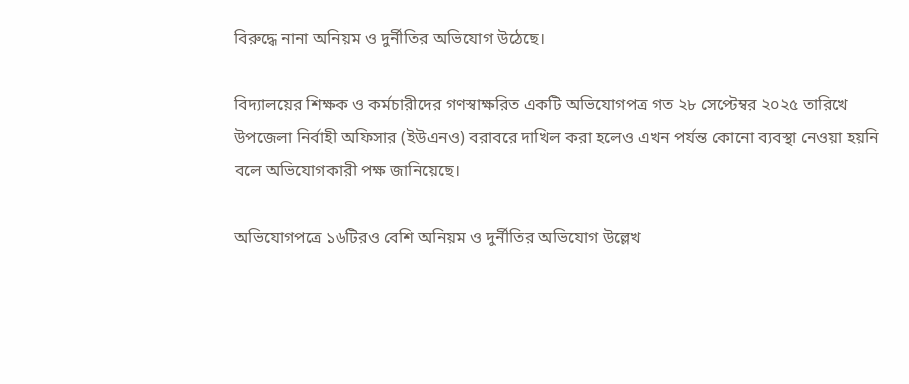বিরুদ্ধে নানা অনিয়ম ও দুর্নীতির অভিযোগ উঠেছে।

বিদ্যালয়ের শিক্ষক ও কর্মচারীদের গণস্বাক্ষরিত একটি অভিযোগপত্র গত ২৮ সেপ্টেম্বর ২০২৫ তারিখে উপজেলা নির্বাহী অফিসার (ইউএনও) বরাবরে দাখিল করা হলেও এখন পর্যন্ত কোনো ব্যবস্থা নেওয়া হয়নি বলে অভিযোগকারী পক্ষ জানিয়েছে।

অভিযোগপত্রে ১৬টিরও বেশি অনিয়ম ও দুর্নীতির অভিযোগ উল্লেখ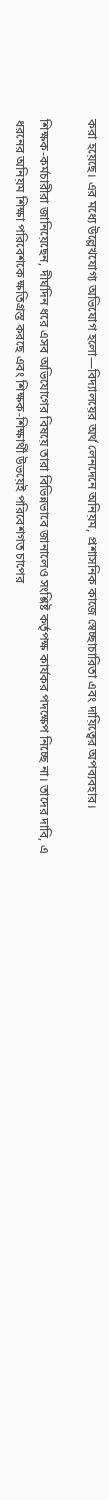করা হয়েছে। এর মধ্যে উল্লেখযোগ্য অভিযোগ হলো—বিদ্যালয়ের অর্থ লেনদেনে অনিয়ম, প্রশাসনিক কাজে স্বেচ্ছাচারিতা এবং দায়িত্বের অপব্যবহার।

শিক্ষক-কর্মচারীরা জানিয়েছেন, দীর্ঘদিন ধরে এসব অভিযোগের বিষয়ে তারা বিভিন্নভাবে জানালেও সংশ্লিষ্ট কর্তৃপক্ষ কার্যকর পদক্ষেপ নিচ্ছে না। তাদের দাবি, এ ধরনের অনিয়ম শিক্ষা পরিবেশকে ক্ষতিগ্রস্ত করছে এবং শিক্ষক-শিক্ষার্থী উভয়েই পরিবেশগত চাপের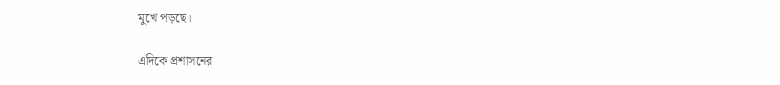মুখে পড়ছে।

এদিকে প্রশাসনের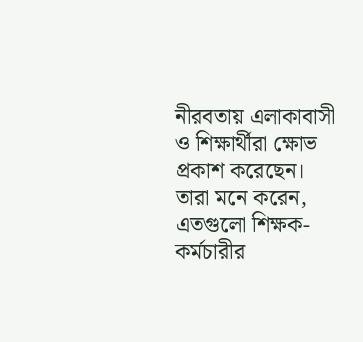নীরবতায় এলাকাবাসী ও শিক্ষার্থীরা ক্ষোভ প্রকাশ করেছেন। তারা মনে করেন, এতগুলো শিক্ষক-কর্মচারীর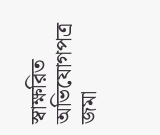স্বাক্ষরিত অভিযোগপত্র জমা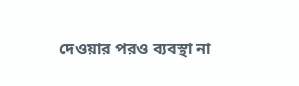দেওয়ার পরও ব্যবস্থা না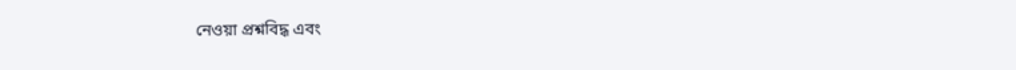নেওয়া প্রশ্নবিদ্ধ এবং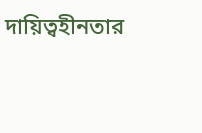দায়িত্বহীনতার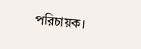পরিচায়ক।